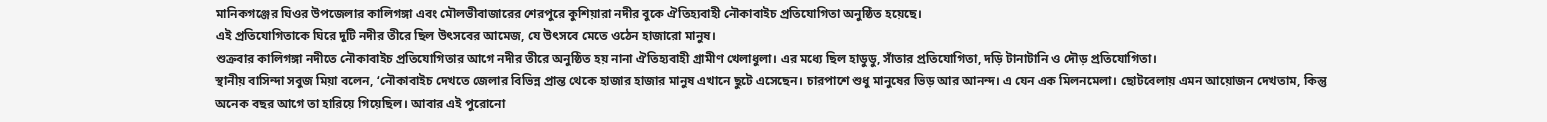মানিকগঞ্জের ঘিওর উপজেলার কালিগঙ্গা এবং মৌলভীবাজারের শেরপুরে কুশিয়ারা নদীর বুকে ঐতিহ্যবাহী নৌকাবাইচ প্রতিযোগিতা অনুষ্ঠিত হয়েছে।
এই প্রতিযোগিতাকে ঘিরে দুটি নদীর তীরে ছিল উৎসবের আমেজ, যে উৎসবে মেতে ওঠেন হাজারো মানুষ।
শুক্রবার কালিগঙ্গা নদীতে নৌকাবাইচ প্রতিযোগিতার আগে নদীর তীরে অনুষ্ঠিত হয় নানা ঐতিহ্যবাহী গ্রামীণ খেলাধুলা। এর মধ্যে ছিল হাডুডু, সাঁতার প্রতিযোগিতা, দড়ি টানাটানি ও দৌড় প্রতিযোগিতা।
স্থানীয় বাসিন্দা সবুজ মিয়া বলেন, ‘নৌকাবাইচ দেখতে জেলার বিভিন্ন প্রান্ত থেকে হাজার হাজার মানুষ এখানে ছুটে এসেছেন। চারপাশে শুধু মানুষের ভিড় আর আনন্দ। এ যেন এক মিলনমেলা। ছোটবেলায় এমন আয়োজন দেখতাম, কিন্তু অনেক বছর আগে তা হারিয়ে গিয়েছিল। আবার এই পুরোনো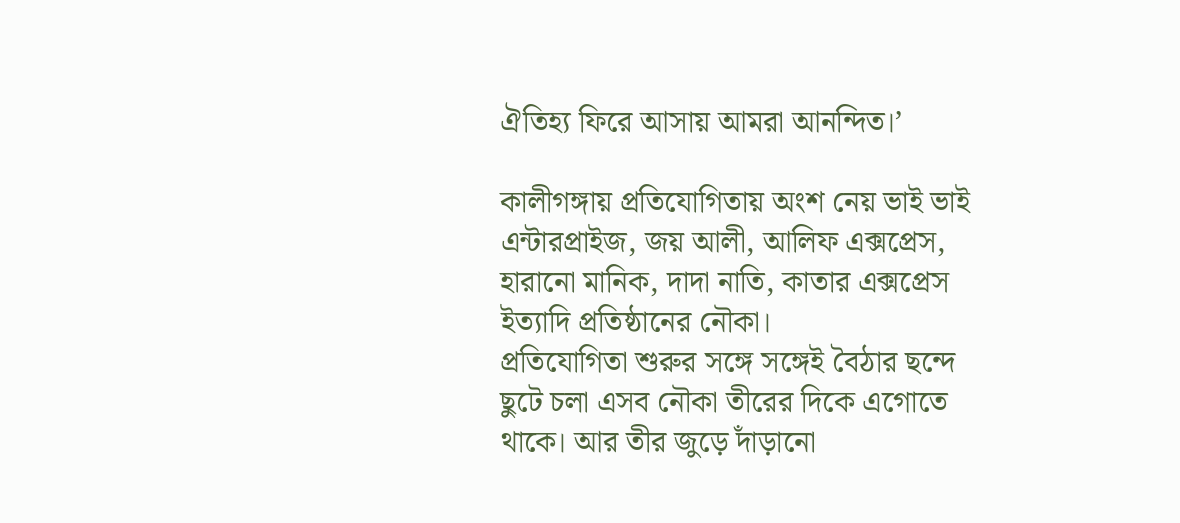ঐতিহ্য ফিরে আসায় আমরা আনন্দিত।’

কালীগঙ্গায় প্রতিযোগিতায় অংশ নেয় ভাই ভাই এন্টারপ্রাইজ, জয় আলী, আলিফ এক্সপ্রেস, হারানো মানিক, দাদা নাতি, কাতার এক্সপ্রেস ইত্যাদি প্রতিষ্ঠানের নৌকা।
প্রতিযোগিতা শুরুর সঙ্গে সঙ্গেই বৈঠার ছন্দে ছুটে চলা এসব নৌকা তীরের দিকে এগোতে থাকে। আর তীর জুড়ে দাঁড়ানো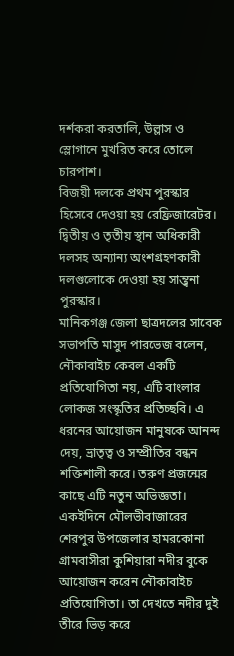দর্শকরা করতালি, উল্লাস ও স্লোগানে মুখরিত করে তোলে চারপাশ।
বিজয়ী দলকে প্রথম পুরস্কার হিসেবে দেওয়া হয় রেফ্রিজারেটর। দ্বিতীয় ও তৃতীয় স্থান অধিকারী দলসহ অন্যান্য অংশগ্রহণকারী দলগুলোকে দেওয়া হয় সান্ত্বনা পুরস্কার।
মানিকগঞ্জ জেলা ছাত্রদলের সাবেক সভাপতি মাসুদ পারভেজ বলেন, নৌকাবাইচ কেবল একটি প্রতিযোগিতা নয়, এটি বাংলার লোকজ সংস্কৃতির প্রতিচ্ছবি। এ ধরনের আয়োজন মানুষকে আনন্দ দেয়, ভ্রাতৃত্ব ও সম্প্রীতির বন্ধন শক্তিশালী করে। তরুণ প্রজন্মের কাছে এটি নতুন অভিজ্ঞতা।
একইদিনে মৌলভীবাজারের শেরপুর উপজেলার হামরকোনা গ্রামবাসীরা কুশিয়ারা নদীর বুকে আয়োজন করেন নৌকাবাইচ প্রতিযোগিতা। তা দেখতে নদীর দুই তীরে ভিড় করে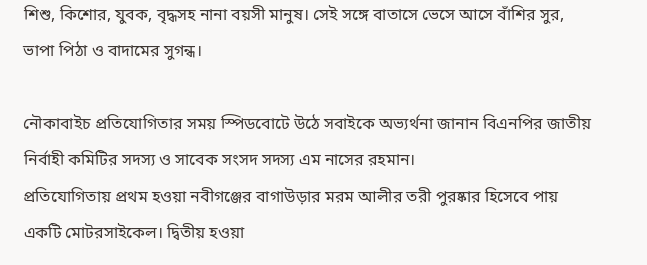শিশু, কিশোর, যুবক, বৃদ্ধসহ নানা বয়সী মানুষ। সেই সঙ্গে বাতাসে ভেসে আসে বাঁশির সুর, ভাপা পিঠা ও বাদামের সুগন্ধ।

নৌকাবাইচ প্রতিযোগিতার সময় স্পিডবোটে উঠে সবাইকে অভ্যর্থনা জানান বিএনপির জাতীয় নির্বাহী কমিটির সদস্য ও সাবেক সংসদ সদস্য এম নাসের রহমান।
প্রতিযোগিতায় প্রথম হওয়া নবীগঞ্জের বাগাউড়ার মরম আলীর তরী পুরষ্কার হিসেবে পায় একটি মোটরসাইকেল। দ্বিতীয় হওয়া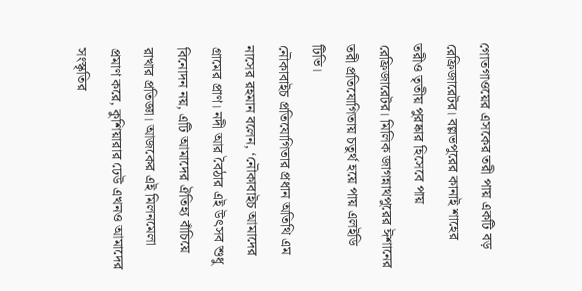গোতগাওয়ের এসকের তরী পায় একটি বড় রেফ্রিজারেটর। বল্লভপুরের কানাই শাহের তরীও তৃতীয় পুরষ্কার হিসেবে পায় রেফ্রিজারেটর। মিলিক জাগন্নাথপুরের ঈশানের তরী প্রতিযোগিতায় চতুর্থ হয়ে পায় এলইডি টিভি।
নৌকাবাইচ প্রতিযোগিতার প্রধান অতিথি এম নাসের রহমান বলেন, ‘নৌকাবাইচ আমাদের গ্রামের প্রাণ। নদী আর বৈঠার এই উৎসব শুধু বিনোদন নয়, এটি আমাদের ঐতিহ্য বাঁচিয়ে রাখার প্রতিজ্ঞা। আজকের এই মিলনমেলা প্রমাণ করে, কুশিয়ারার ঢেউ এখনও আমাদের সংস্কৃতির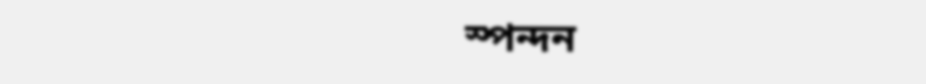স্পন্দন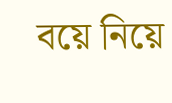বয়ে নিয়ে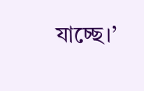যাচ্ছে।’